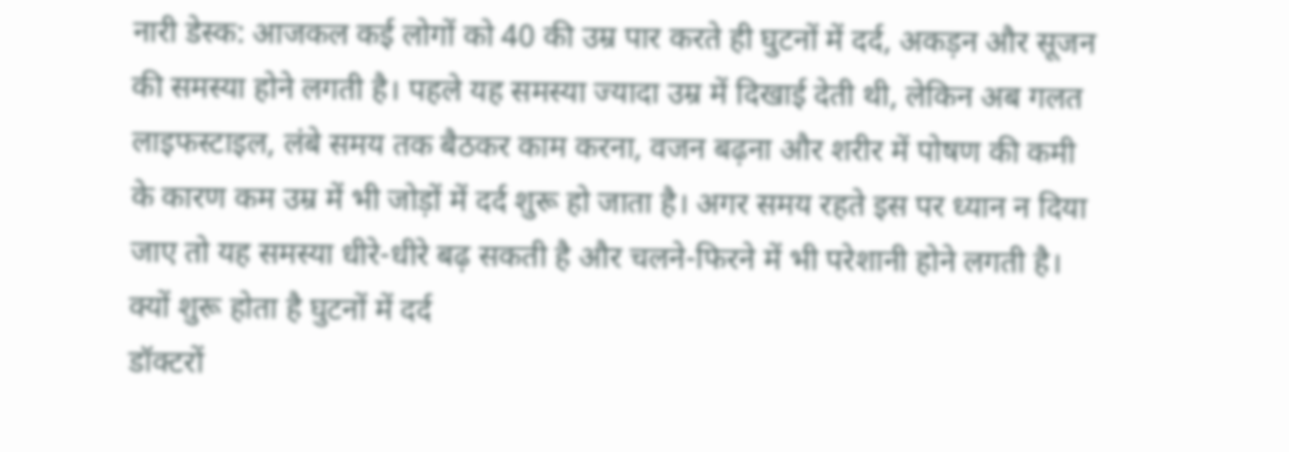नारी डेस्क: आजकल कई लोगों को 40 की उम्र पार करते ही घुटनों में दर्द, अकड़न और सूजन की समस्या होने लगती है। पहले यह समस्या ज्यादा उम्र में दिखाई देती थी, लेकिन अब गलत लाइफस्टाइल, लंबे समय तक बैठकर काम करना, वजन बढ़ना और शरीर में पोषण की कमी के कारण कम उम्र में भी जोड़ों में दर्द शुरू हो जाता है। अगर समय रहते इस पर ध्यान न दिया जाए तो यह समस्या धीरे-धीरे बढ़ सकती है और चलने-फिरने में भी परेशानी होने लगती है।
क्यों शुरू होता है घुटनों में दर्द
डॉक्टरों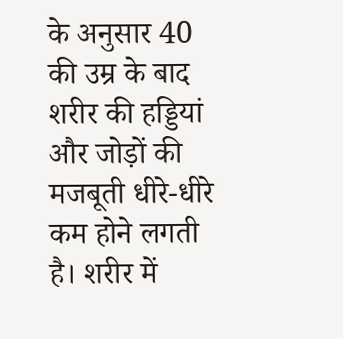के अनुसार 40 की उम्र के बाद शरीर की हड्डियां और जोड़ों की मजबूती धीरे-धीरे कम होने लगती है। शरीर में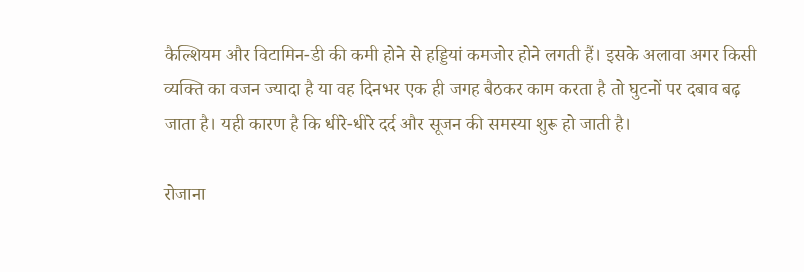कैल्शियम और विटामिन-डी की कमी होने से हड्डियां कमजोर होने लगती हैं। इसके अलावा अगर किसी व्यक्ति का वजन ज्यादा है या वह दिनभर एक ही जगह बैठकर काम करता है तो घुटनों पर दबाव बढ़ जाता है। यही कारण है कि धीरे-धीरे दर्द और सूजन की समस्या शुरू हो जाती है।

रोजाना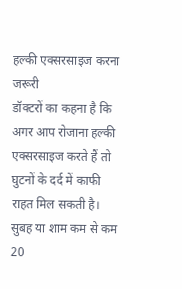हल्की एक्सरसाइज करना जरूरी
डॉक्टरों का कहना है कि अगर आप रोजाना हल्की एक्सरसाइज करते हैं तो घुटनों के दर्द में काफी राहत मिल सकती है। सुबह या शाम कम से कम 20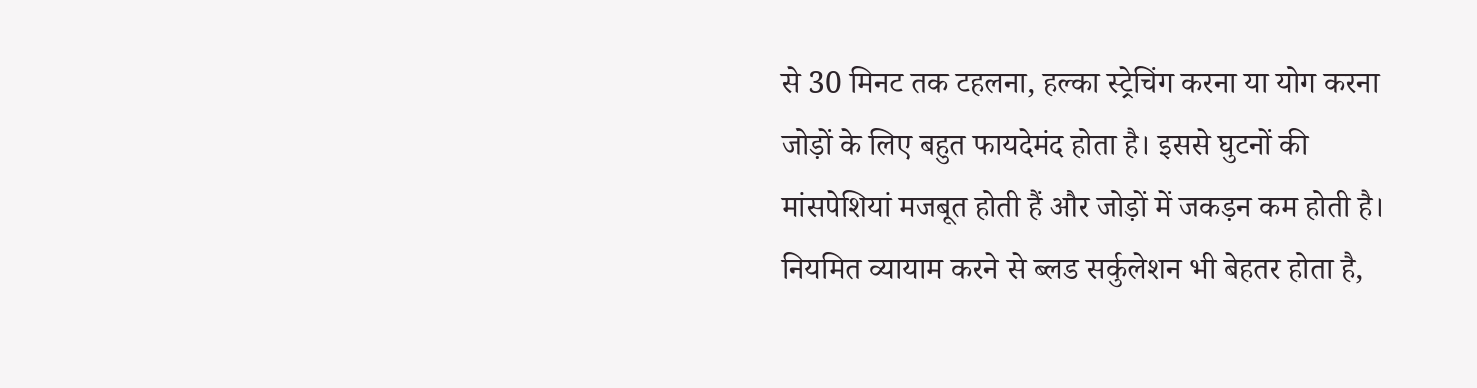से 30 मिनट तक टहलना, हल्का स्ट्रेचिंग करना या योग करना जोड़ों के लिए बहुत फायदेमंद होता है। इससे घुटनों की मांसपेशियां मजबूत होती हैं और जोड़ों में जकड़न कम होती है। नियमित व्यायाम करने से ब्लड सर्कुलेशन भी बेहतर होता है,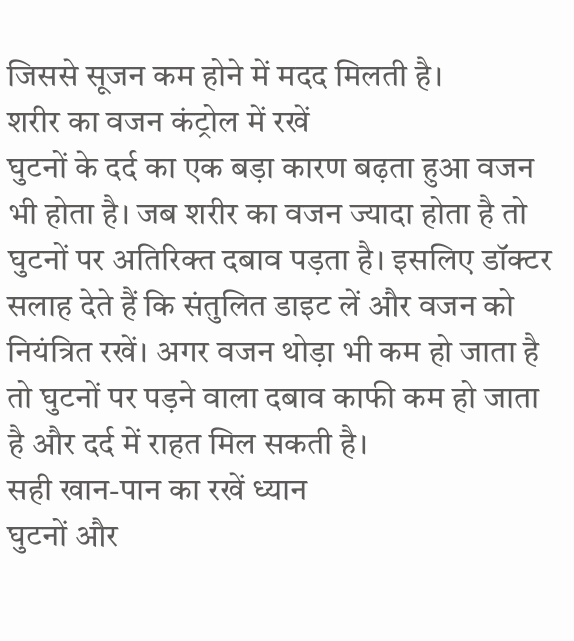जिससे सूजन कम होने में मदद मिलती है।
शरीर का वजन कंट्रोल में रखें
घुटनों के दर्द का एक बड़ा कारण बढ़ता हुआ वजन भी होता है। जब शरीर का वजन ज्यादा होता है तो घुटनों पर अतिरिक्त दबाव पड़ता है। इसलिए डॉक्टर सलाह देते हैं कि संतुलित डाइट लें और वजन को नियंत्रित रखें। अगर वजन थोड़ा भी कम हो जाता है तो घुटनों पर पड़ने वाला दबाव काफी कम हो जाता है और दर्द में राहत मिल सकती है।
सही खान-पान का रखें ध्यान
घुटनों और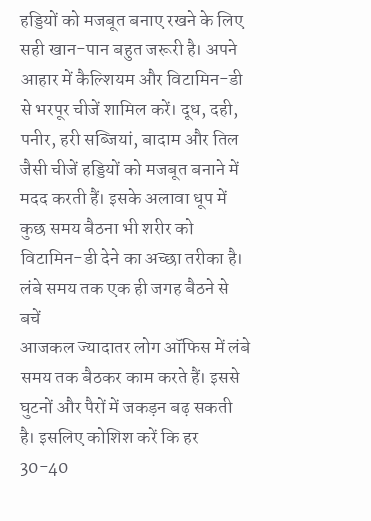हड्डियों को मजबूत बनाए रखने के लिए सही खान-पान बहुत जरूरी है। अपने आहार में कैल्शियम और विटामिन-डी से भरपूर चीजें शामिल करें। दूध, दही, पनीर, हरी सब्जियां, बादाम और तिल जैसी चीजें हड्डियों को मजबूत बनाने में मदद करती हैं। इसके अलावा धूप में कुछ समय बैठना भी शरीर को विटामिन-डी देने का अच्छा तरीका है।
लंबे समय तक एक ही जगह बैठने से बचें
आजकल ज्यादातर लोग ऑफिस में लंबे समय तक बैठकर काम करते हैं। इससे घुटनों और पैरों में जकड़न बढ़ सकती है। इसलिए कोशिश करें कि हर 30-40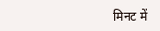मिनट में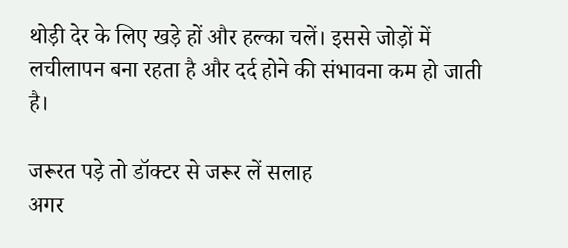थोड़ी देर के लिए खड़े हों और हल्का चलें। इससे जोड़ों में लचीलापन बना रहता है और दर्द होने की संभावना कम हो जाती है।

जरूरत पड़े तो डॉक्टर से जरूर लें सलाह
अगर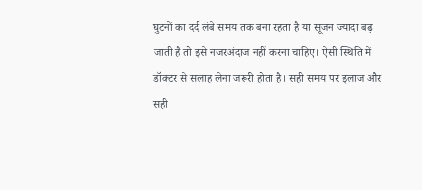घुटनों का दर्द लंबे समय तक बना रहता है या सूजन ज्यादा बढ़ जाती है तो इसे नजरअंदाज नहीं करना चाहिए। ऐसी स्थिति में डॉक्टर से सलाह लेना जरूरी होता है। सही समय पर इलाज और सही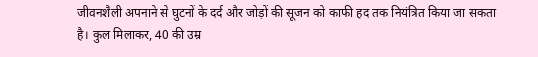जीवनशैली अपनाने से घुटनों के दर्द और जोड़ों की सूजन को काफी हद तक नियंत्रित किया जा सकता है। कुल मिलाकर, 40 की उम्र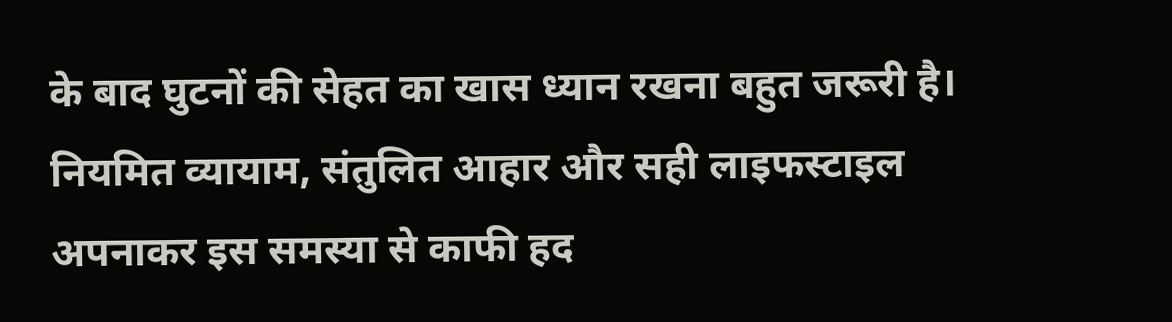के बाद घुटनों की सेहत का खास ध्यान रखना बहुत जरूरी है। नियमित व्यायाम, संतुलित आहार और सही लाइफस्टाइल अपनाकर इस समस्या से काफी हद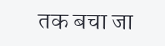तक बचा जा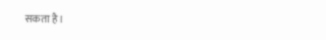सकता है।